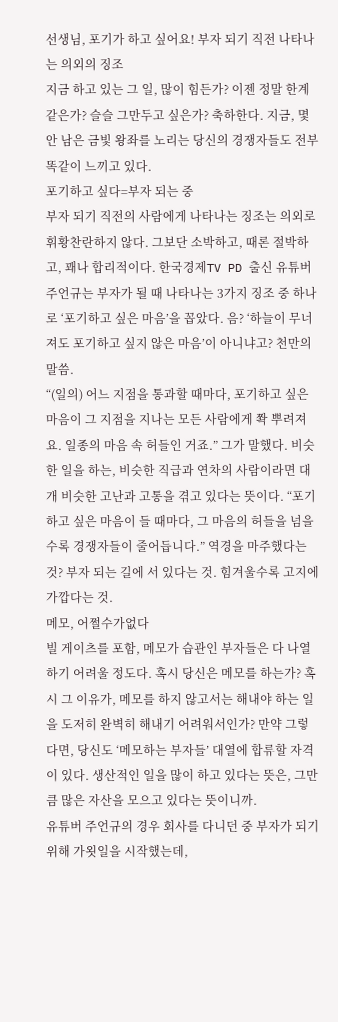선생님, 포기가 하고 싶어요! 부자 되기 직전 나타나는 의외의 징조
지금 하고 있는 그 일, 많이 힘든가? 이젠 정말 한계 같은가? 슬슬 그만두고 싶은가? 축하한다. 지금, 몇 안 남은 금빛 왕좌를 노리는 당신의 경쟁자들도 전부 똑같이 느끼고 있다.
포기하고 싶다=부자 되는 중
부자 되기 직전의 사람에게 나타나는 징조는 의외로 휘황찬란하지 않다. 그보단 소박하고, 때론 절박하고, 꽤나 합리적이다. 한국경제TV PD 출신 유튜버 주언규는 부자가 될 때 나타나는 3가지 징조 중 하나로 ‘포기하고 싶은 마음’을 꼽았다. 음? ‘하늘이 무너져도 포기하고 싶지 않은 마음’이 아니냐고? 천만의 말씀.
“(일의) 어느 지점을 통과할 때마다, 포기하고 싶은 마음이 그 지점을 지나는 모든 사람에게 쫙 뿌려져요. 일종의 마음 속 허들인 거죠.” 그가 말했다. 비슷한 일을 하는, 비슷한 직급과 연차의 사람이라면 대개 비슷한 고난과 고통을 겪고 있다는 뜻이다. “포기하고 싶은 마음이 들 때마다, 그 마음의 허들을 넘을수록 경쟁자들이 줄어듭니다.” 역경을 마주했다는 것? 부자 되는 길에 서 있다는 것. 힘겨울수록 고지에 가깝다는 것.
메모, 어쩔수가없다
빌 게이츠를 포함, 메모가 습관인 부자들은 다 나열하기 어려울 정도다. 혹시 당신은 메모를 하는가? 혹시 그 이유가, 메모를 하지 않고서는 해내야 하는 일을 도저히 완벽히 해내기 어려워서인가? 만약 그렇다면, 당신도 ‘메모하는 부자들’ 대열에 합류할 자격이 있다. 생산적인 일을 많이 하고 있다는 뜻은, 그만큼 많은 자산을 모으고 있다는 뜻이니까.
유튜버 주언규의 경우 회사를 다니던 중 부자가 되기 위해 가욋일을 시작했는데,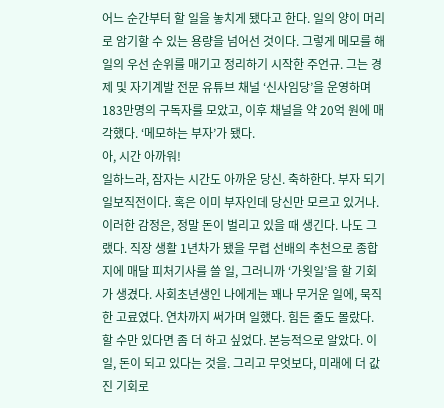어느 순간부터 할 일을 놓치게 됐다고 한다. 일의 양이 머리로 암기할 수 있는 용량을 넘어선 것이다. 그렇게 메모를 해 일의 우선 순위를 매기고 정리하기 시작한 주언규. 그는 경제 및 자기계발 전문 유튜브 채널 ‘신사임당’을 운영하며 183만명의 구독자를 모았고, 이후 채널을 약 20억 원에 매각했다. ‘메모하는 부자’가 됐다.
아, 시간 아까워!
일하느라, 잠자는 시간도 아까운 당신. 축하한다. 부자 되기 일보직전이다. 혹은 이미 부자인데 당신만 모르고 있거나. 이러한 감정은, 정말 돈이 벌리고 있을 때 생긴다. 나도 그랬다. 직장 생활 1년차가 됐을 무렵 선배의 추천으로 종합지에 매달 피처기사를 쓸 일, 그러니까 ‘가욋일’을 할 기회가 생겼다. 사회초년생인 나에게는 꽤나 무거운 일에, 묵직한 고료였다. 연차까지 써가며 일했다. 힘든 줄도 몰랐다. 할 수만 있다면 좀 더 하고 싶었다. 본능적으로 알았다. 이 일, 돈이 되고 있다는 것을. 그리고 무엇보다, 미래에 더 값진 기회로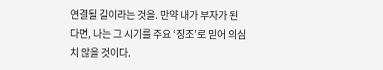연결될 길이라는 것을. 만약 내가 부자가 된다면, 나는 그 시기를 주요 ‘징조’로 믿어 의심치 않을 것이다.